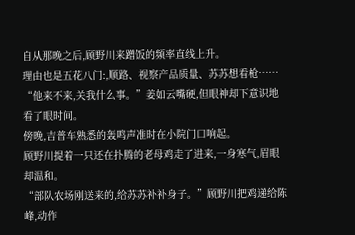自从那晚之后,顾野川来蹭饭的频率直线上升。
理由也是五花八门:,顺路、视察产品质量、苏苏想看枪……
“他来不来,关我什么事。”姜如云嘴硬,但眼神却下意识地看了眼时间。
傍晚,吉普车熟悉的轰鸣声准时在小院门口响起。
顾野川提着一只还在扑腾的老母鸡走了进来,一身寒气,眉眼却温和。
“部队农场刚送来的,给苏苏补补身子。”顾野川把鸡递给陈峰,动作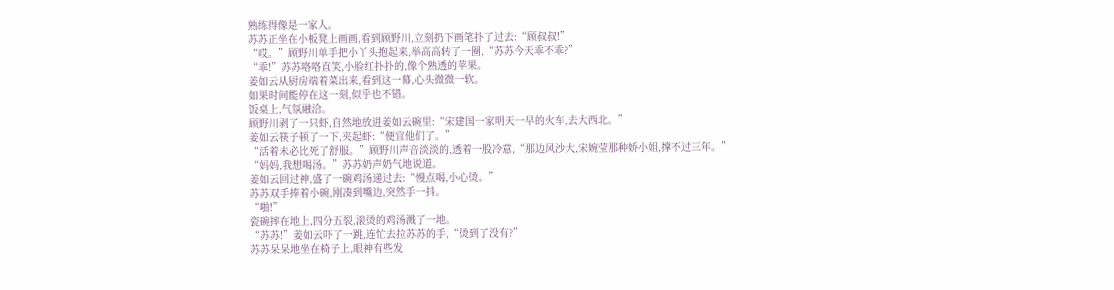熟练得像是一家人。
苏苏正坐在小板凳上画画,看到顾野川,立刻扔下画笔扑了过去:“顾叔叔!”
“哎。”顾野川单手把小丫头抱起来,举高高转了一圈,“苏苏今天乖不乖?”
“乖!”苏苏咯咯直笑,小脸红扑扑的,像个熟透的苹果。
姜如云从厨房端着菜出来,看到这一幕,心头微微一软。
如果时间能停在这一刻,似乎也不错。
饭桌上,气氛融洽。
顾野川剥了一只虾,自然地放进姜如云碗里:“宋建国一家明天一早的火车,去大西北。”
姜如云筷子顿了一下,夹起虾:“便宜他们了。”
“活着未必比死了舒服。”顾野川声音淡淡的,透着一股冷意,“那边风沙大,宋婉莹那种娇小姐,撑不过三年。”
“妈妈,我想喝汤。”苏苏奶声奶气地说道。
姜如云回过神,盛了一碗鸡汤递过去:“慢点喝,小心烫。”
苏苏双手捧着小碗,刚凑到嘴边,突然手一抖。
“啪!”
瓷碗摔在地上,四分五裂,滚烫的鸡汤溅了一地。
“苏苏!”姜如云吓了一跳,连忙去拉苏苏的手,“烫到了没有?”
苏苏呆呆地坐在椅子上,眼神有些发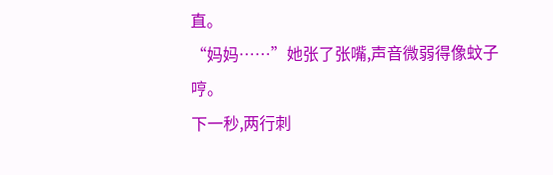直。
“妈妈……”她张了张嘴,声音微弱得像蚊子哼。
下一秒,两行刺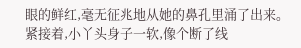眼的鲜红,毫无征兆地从她的鼻孔里涌了出来。
紧接着,小丫头身子一软,像个断了线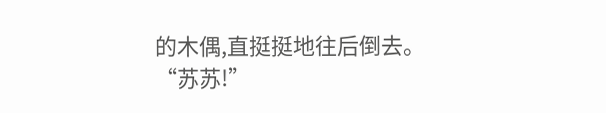的木偶,直挺挺地往后倒去。
“苏苏!”